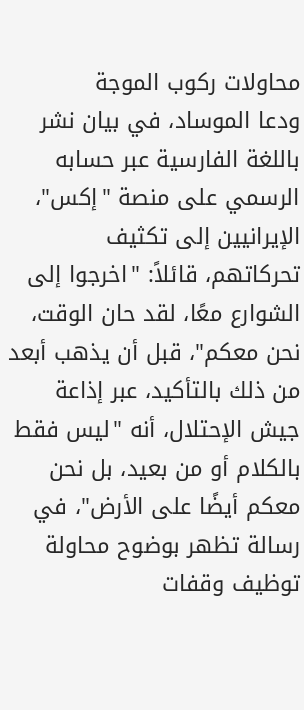محاولات ركوب الموجة
ودعا الموساد، في بيان نشر باللغة الفارسية عبر حسابه الرسمي على منصة "إكس"، الإيرانيين إلى تكثيف تحركاتهم، قائلاً: "اخرجوا إلى الشوارع معًا، لقد حان الوقت، نحن معكم"، قبل أن يذهب أبعد من ذلك بالتأكيد، عبر إذاعة جيش الإحتلال، أنه "ليس فقط بالكلام أو من بعيد، بل نحن معكم أيضًا على الأرض"، في رسالة تظهر بوضوح محاولة توظيف وقفات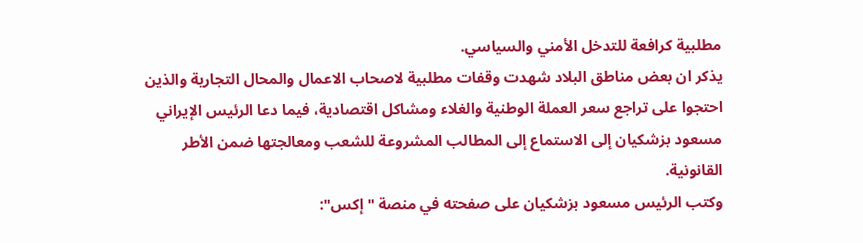مطلبية كرافعة للتدخل الأمني والسياسي.
يذكر ان بعض مناطق البلاد شهدت وقفات مطلبية لاصحاب الاعمال والمحال التجارية والذين احتجوا على تراجع سعر العملة الوطنية والغلاء ومشاكل اقتصادية، فيما دعا الرئيس الإيراني مسعود بزشكيان إلى الاستماع إلى المطالب المشروعة للشعب ومعالجتها ضمن الأطر القانونية.
وكتب الرئيس مسعود بزشكيان على صفحته في منصة "إكس":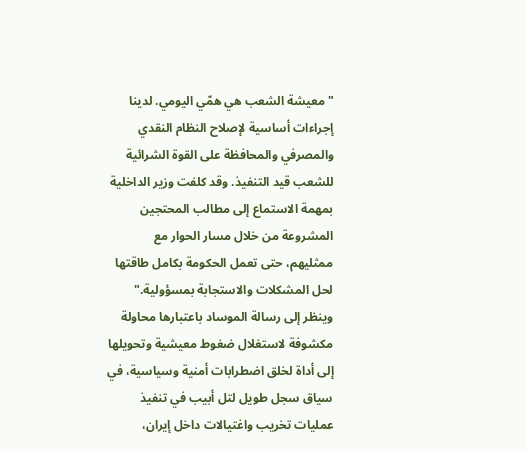"معيشة الشعب هي همّي اليومي. لدينا إجراءات أساسية لإصلاح النظام النقدي والمصرفي والمحافظة على القوة الشرائية للشعب قيد التنفيذ. وقد كلفت وزير الداخلية بمهمة الاستماع إلى مطالب المحتجين المشروعة من خلال مسار الحوار مع ممثليهم، حتى تعمل الحكومة بكامل طاقتها لحل المشكلات والاستجابة بمسؤولية."
وينظر إلى رسالة الموساد باعتبارها محاولة مكشوفة لاستغلال ضغوط معيشية وتحويلها إلى أداة لخلق اضطرابات أمنية وسياسية، في سياق سجل طويل لتل أبيب في تنفيذ عمليات تخريب واغتيالات داخل إيران،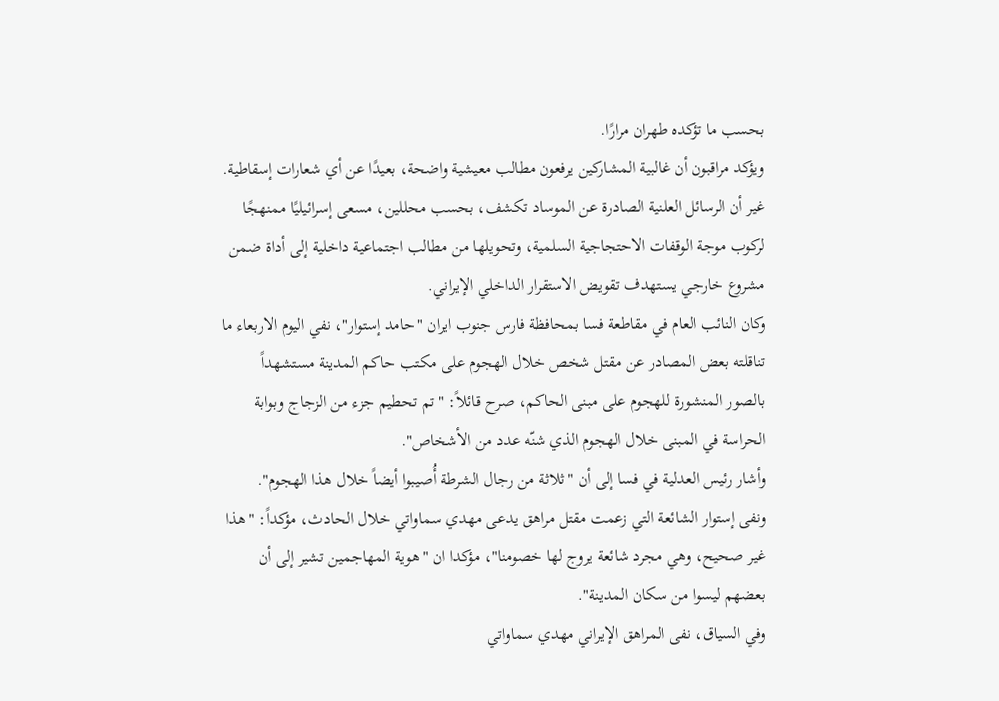بحسب ما تؤكده طهران مرارًا.
ويؤكد مراقبون أن غالبية المشاركين يرفعون مطالب معيشية واضحة، بعيدًا عن أي شعارات إسقاطية. غير أن الرسائل العلنية الصادرة عن الموساد تكشف، بحسب محللين، مسعى إسرائيليًا ممنهجًا لركوب موجة الوقفات الاحتجاجية السلمية، وتحويلها من مطالب اجتماعية داخلية إلى أداة ضمن مشروع خارجي يستهدف تقويض الاستقرار الداخلي الإيراني.
وكان النائب العام في مقاطعة فسا بمحافظة فارس جنوب ايران "حامد إستوار"، نفي اليوم الاربعاء ما تناقلته بعض المصادر عن مقتل شخص خلال الهجوم على مكتب حاكم المدينة مستشهداً بالصور المنشورة للهجوم على مبنى الحاكم، صرح قائلاً: "تم تحطيم جزء من الزجاج وبوابة الحراسة في المبنى خلال الهجوم الذي شنّه عدد من الأشخاص".
وأشار رئيس العدلية في فسا إلى أن "ثلاثة من رجال الشرطة أُصيبوا أيضاً خلال هذا الهجوم".
ونفى إستوار الشائعة التي زعمت مقتل مراهق يدعى مهدي سماواتي خلال الحادث، مؤكداً: "هذا غير صحيح، وهي مجرد شائعة يروج لها خصومنا"، مؤكدا ان "هوية المهاجمين تشير إلى أن بعضهم ليسوا من سكان المدينة".
وفي السياق، نفى المراهق الإيراني مهدي سماواتي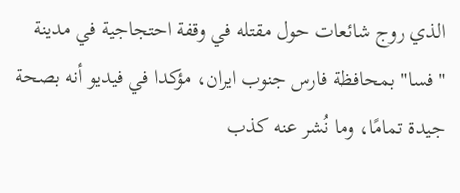الذي روج شائعات حول مقتله في وقفة احتجاجية في مدينة "فسا" بمحافظة فارس جنوب ايران، مؤكدا في فيديو أنه بصحة جيدة تمامًا، وما نُشر عنه كذب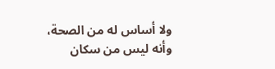ولا أساس له من الصحة، وأنه ليس من سكان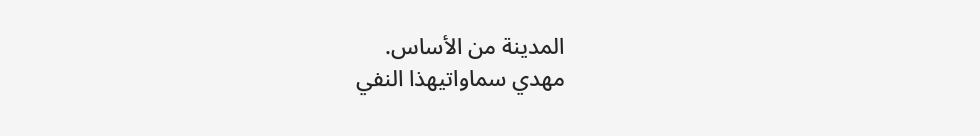المدينة من الأساس.
مهدي سماواتيهذا النفي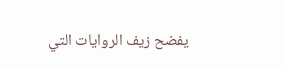يفضح زيف الروايات التي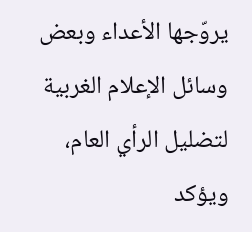يروّجها الأعداء وبعض وسائل الإعلام الغربية لتضليل الرأي العام، ويؤكد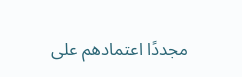مجددًا اعتمادهم على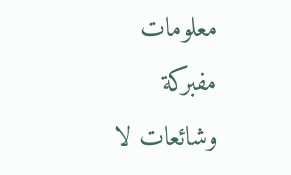معلومات مفبركة وشائعات لا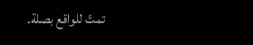تمتّ للواقع بصلة.